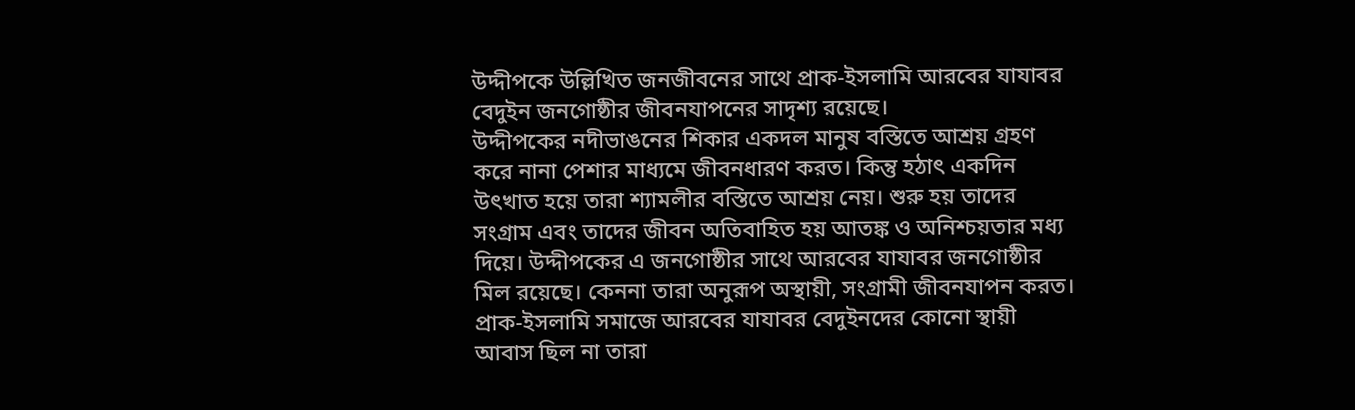উদ্দীপকে উল্লিখিত জনজীবনের সাথে প্রাক-ইসলামি আরবের যাযাবর বেদুইন জনগোষ্ঠীর জীবনযাপনের সাদৃশ্য রয়েছে।
উদ্দীপকের নদীভাঙনের শিকার একদল মানুষ বস্তিতে আশ্রয় গ্রহণ করে নানা পেশার মাধ্যমে জীবনধারণ করত। কিন্তু হঠাৎ একদিন উৎখাত হয়ে তারা শ্যামলীর বস্তিতে আশ্রয় নেয়। শুরু হয় তাদের সংগ্রাম এবং তাদের জীবন অতিবাহিত হয় আতঙ্ক ও অনিশ্চয়তার মধ্য দিয়ে। উদ্দীপকের এ জনগোষ্ঠীর সাথে আরবের যাযাবর জনগোষ্ঠীর মিল রয়েছে। কেননা তারা অনুরূপ অস্থায়ী, সংগ্রামী জীবনযাপন করত। প্রাক-ইসলামি সমাজে আরবের যাযাবর বেদুইনদের কোনো স্থায়ী আবাস ছিল না তারা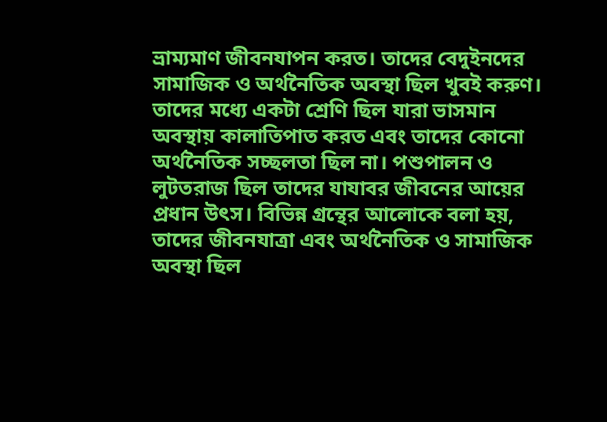ভ্রাম্যমাণ জীবনযাপন করত। তাদের বেদুইনদের সামাজিক ও অর্থনৈতিক অবস্থা ছিল খুবই করুণ। তাদের মধ্যে একটা শ্রেণি ছিল যারা ভাসমান অবস্থায় কালাতিপাত করত এবং তাদের কোনো অর্থনৈতিক সচ্ছলতা ছিল না। পশুপালন ও লুটতরাজ ছিল তাদের যাযাবর জীবনের আয়ের প্রধান উৎস। বিভিন্ন গ্রন্থের আলোকে বলা হয়, তাদের জীবনযাত্রা এবং অর্থনৈতিক ও সামাজিক অবস্থা ছিল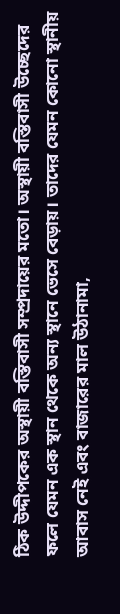ঠিক উদ্দীপকের অস্থায়ী বস্তিবাসী সম্প্রদায়ের মতো। অস্থায়ী বস্তিবাসী উচ্ছেদের ফলে যেমন এক স্থান থেকে অন্য স্থানে ভেসে বেড়ায়। তাদের যেমন কোনো স্থানীয় আবাস নেই এবং বাজারের মাল উঠানামা,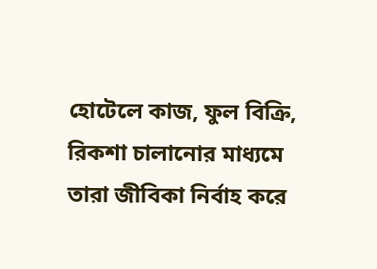হোটেলে কাজ, ফুল বিক্রি, রিকশা চালানোর মাধ্যমে তারা জীবিকা নির্বাহ করে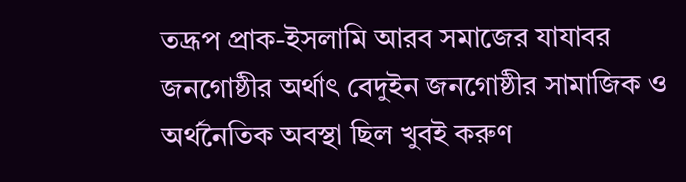তদ্রূপ প্রাক-ইসলামি আরব সমাজের যাযাবর জনগোষ্ঠীর অর্থাৎ বেদুইন জনগোষ্ঠীর সামাজিক ও অর্থনৈতিক অবস্থা ছিল খুবই করুণ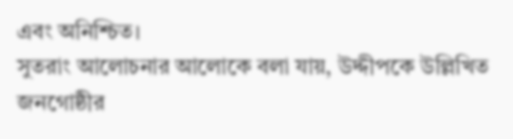এবং অনিশ্চিত।
সুতরাং আলোচনার আলোকে বলা যায়, উদ্দীপকে উল্লিখিত জনগোষ্ঠীর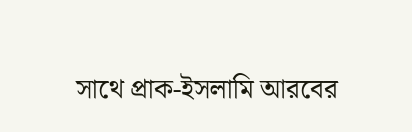সাথে প্রাক-ইসলামি আরবের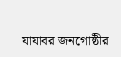যাযাবর জনগোষ্ঠীর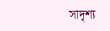সাদৃশ্য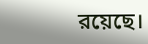রয়েছে।